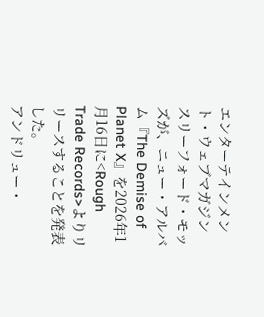エンターテインメント・ウェブマガジン
スリーフォード・モッズが、ニュー・アルバム『The Demise of Planet X』を2026年1月16日に<Rough Trade Records>よりリリースすることを発表した。
アンドリュー・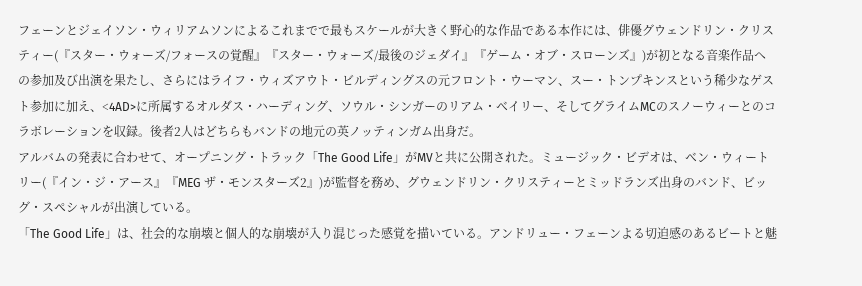フェーンとジェイソン・ウィリアムソンによるこれまでで最もスケールが大きく野心的な作品である本作には、俳優グウェンドリン・クリスティー(『スター・ウォーズ/フォースの覚醒』『スター・ウォーズ/最後のジェダイ』『ゲーム・オブ・スローンズ』)が初となる音楽作品への参加及び出演を果たし、さらにはライフ・ウィズアウト・ビルディングスの元フロント・ウーマン、スー・トンプキンスという稀少なゲスト参加に加え、<4AD>に所属するオルダス・ハーディング、ソウル・シンガーのリアム・ベイリー、そしてグライムMCのスノーウィーとのコラボレーションを収録。後者2人はどちらもバンドの地元の英ノッティンガム出身だ。
アルバムの発表に合わせて、オープニング・トラック「The Good Life」がMVと共に公開された。ミュージック・ビデオは、ベン・ウィートリー(『イン・ジ・アース』『MEG ザ・モンスターズ2』)が監督を務め、グウェンドリン・クリスティーとミッドランズ出身のバンド、ビッグ・スペシャルが出演している。
「The Good Life」は、社会的な崩壊と個人的な崩壊が入り混じった感覚を描いている。アンドリュー・フェーンよる切迫感のあるビートと魅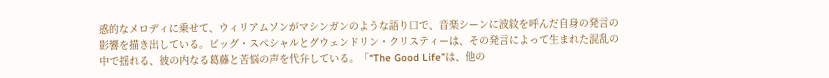惑的なメロディに乗せて、ウィリアムソンがマシンガンのような語り口で、音楽シーンに波紋を呼んだ自身の発言の影響を描き出している。ビッグ・スペシャルとグウェンドリン・クリスティーは、その発言によって生まれた混乱の中で揺れる、彼の内なる葛藤と苦悩の声を代弁している。「“The Good Life”は、他の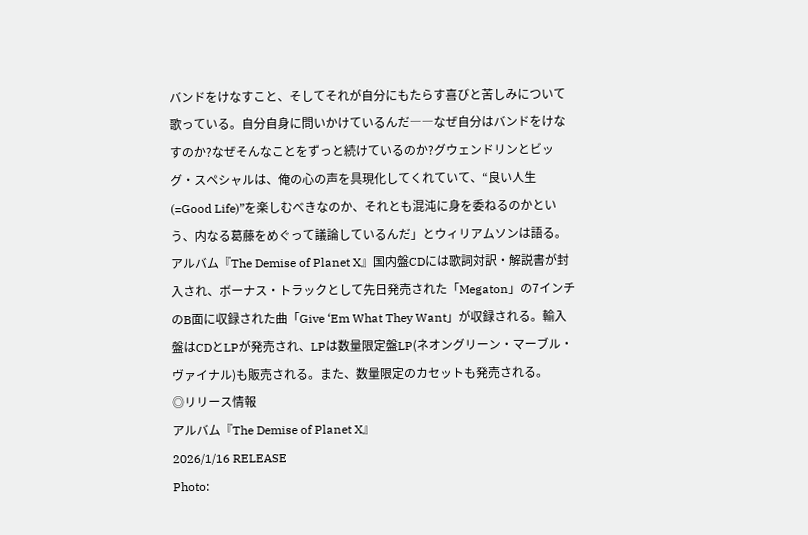バンドをけなすこと、そしてそれが自分にもたらす喜びと苦しみについて歌っている。自分自身に問いかけているんだ――なぜ自分はバンドをけなすのか?なぜそんなことをずっと続けているのか?グウェンドリンとビッグ・スペシャルは、俺の心の声を具現化してくれていて、“良い人生(=Good Life)”を楽しむべきなのか、それとも混沌に身を委ねるのかという、内なる葛藤をめぐって議論しているんだ」とウィリアムソンは語る。
アルバム『The Demise of Planet X』国内盤CDには歌詞対訳・解説書が封入され、ボーナス・トラックとして先日発売された「Megaton」の7インチのB面に収録された曲「Give ‘Em What They Want」が収録される。輸入盤はCDとLPが発売され、LPは数量限定盤LP(ネオングリーン・マーブル・ヴァイナル)も販売される。また、数量限定のカセットも発売される。
◎リリース情報
アルバム『The Demise of Planet X』
2026/1/16 RELEASE
Photo: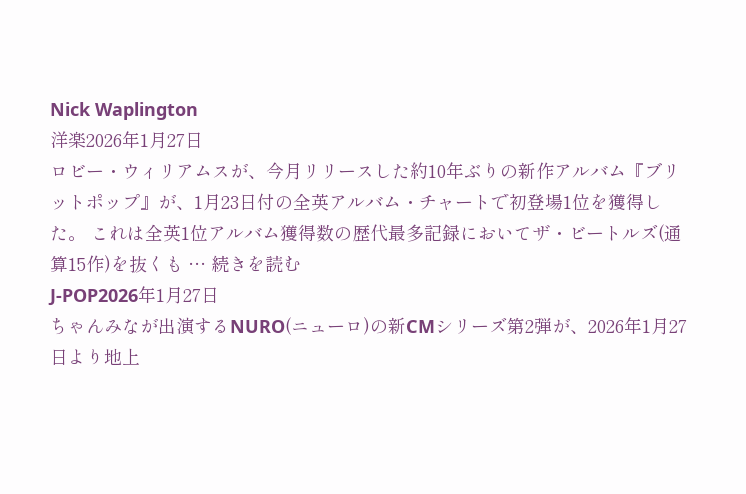Nick Waplington
洋楽2026年1月27日
ロビー・ウィリアムスが、今月リリースした約10年ぶりの新作アルバム『ブリットポップ』が、1月23日付の全英アルバム・チャートで初登場1位を獲得した。 これは全英1位アルバム獲得数の歴代最多記録においてザ・ビートルズ(通算15作)を抜くも … 続きを読む
J-POP2026年1月27日
ちゃんみなが出演するNURO(ニューロ)の新CMシリーズ第2弾が、2026年1月27日より地上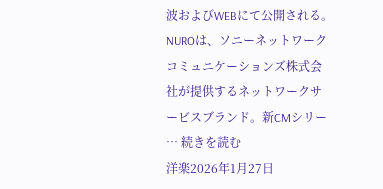波およびWEBにて公開される。 NUROは、ソニーネットワークコミュニケーションズ株式会社が提供するネットワークサービスブランド。新CMシリー … 続きを読む
洋楽2026年1月27日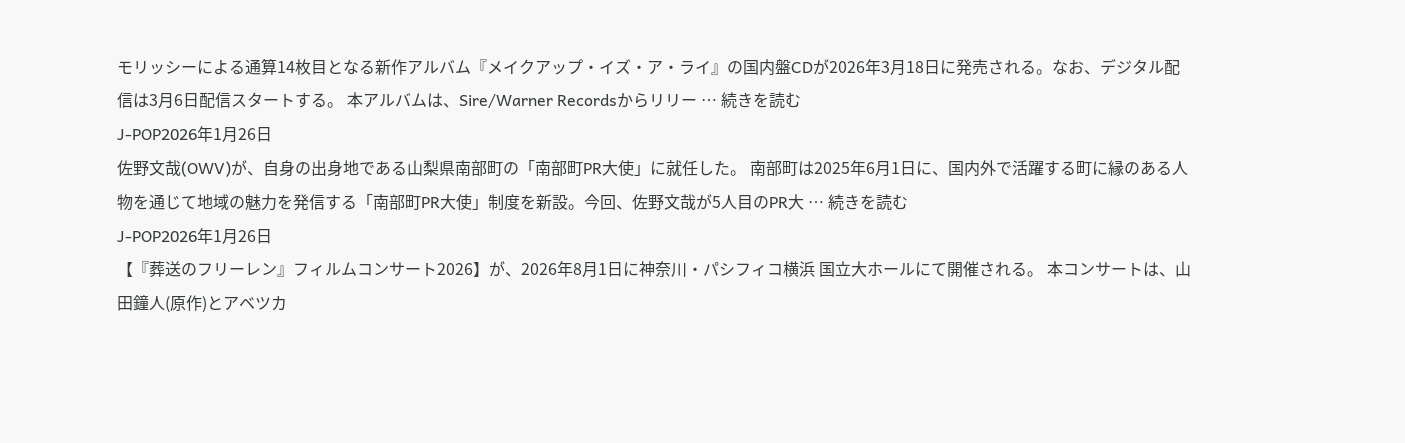モリッシーによる通算14枚目となる新作アルバム『メイクアップ・イズ・ア・ライ』の国内盤CDが2026年3月18日に発売される。なお、デジタル配信は3月6日配信スタートする。 本アルバムは、Sire/Warner Recordsからリリー … 続きを読む
J-POP2026年1月26日
佐野文哉(OWV)が、自身の出身地である山梨県南部町の「南部町PR大使」に就任した。 南部町は2025年6月1日に、国内外で活躍する町に縁のある人物を通じて地域の魅力を発信する「南部町PR大使」制度を新設。今回、佐野文哉が5人目のPR大 … 続きを読む
J-POP2026年1月26日
【『葬送のフリーレン』フィルムコンサート2026】が、2026年8月1日に神奈川・パシフィコ横浜 国立大ホールにて開催される。 本コンサートは、山田鐘人(原作)とアベツカ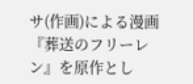サ(作画)による漫画『葬送のフリーレン』を原作とし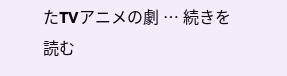たTVアニメの劇 … 続きを読む